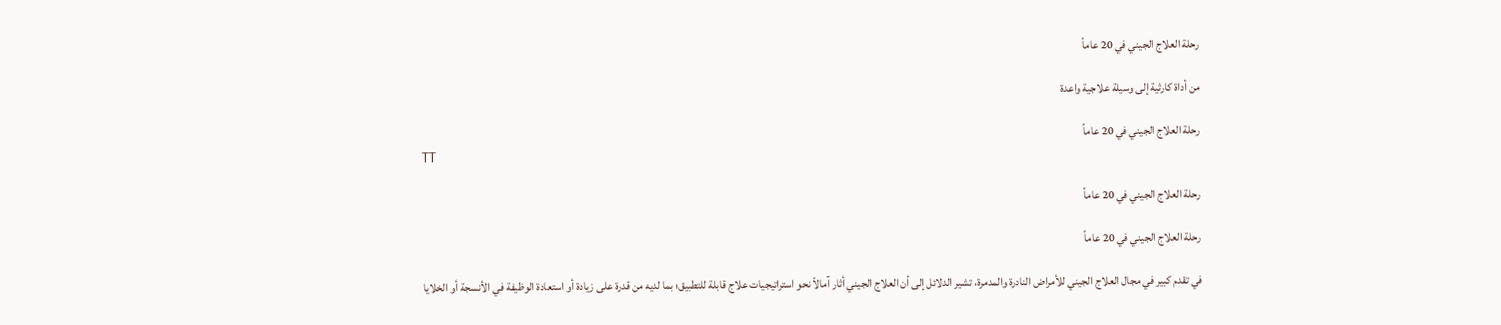رحلة العلاج الجيني في 20 عاماً

من أداة كارثية إلى وسيلة علاجية واعدة

رحلة العلاج الجيني في 20 عاماً
TT

رحلة العلاج الجيني في 20 عاماً

رحلة العلاج الجيني في 20 عاماً

في تقدم كبير في مجال العلاج الجيني للأمراض النادرة والمدمرة، تشير الدلائل إلى أن العلاج الجيني أثار آمالاً نحو استراتيجيات علاج قابلة للتطبيق؛ بما لديه من قدرة على زيادة أو استعادة الوظيفة في الأنسجة أو الخلايا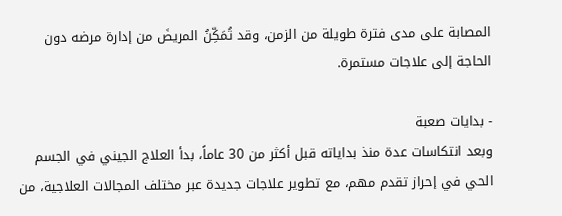المصابة على مدى فترة طويلة من الزمن، وقد تُمَكِّنُ المريضَ من إدارة مرضه دون الحاجة إلى علاجات مستمرة.

- بدايات صعبة
وبعد انتكاسات عدة منذ بداياته قبل أكثر من 30 عاماً، بدأ العلاج الجيني في الجسم الحي في إحراز تقدم مهم، مع تطوير علاجات جديدة عبر مختلف المجالات العلاجية، من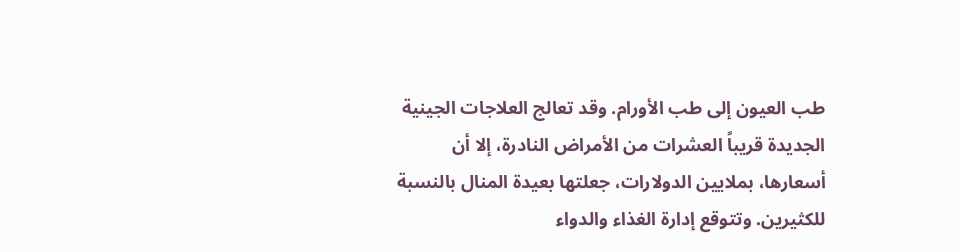طب العيون إلى طب الأورام. وقد تعالج العلاجات الجينية الجديدة قريباً العشرات من الأمراض النادرة، إلا أن أسعارها، بملايين الدولارات، جعلتها بعيدة المنال بالنسبة للكثيرين. وتتوقع إدارة الغذاء والدواء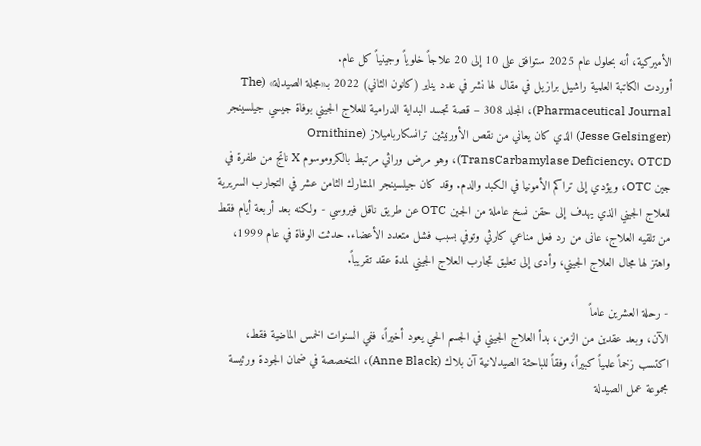الأميركية، أنه بحلول عام 2025 ستوافق على 10 إلى 20 علاجاً خلوياً وجينياً كل عام.
أوردت الكاتبة العلمية راشيل برازيل في مقال لها نشر في عدد يناير (كانون الثاني) 2022 بـ«مجلة الصيدلة» (The Pharmaceutical Journal)، المجلد 308 – قصة تجسد البداية الدرامية للعلاج الجيني بوفاة جيسي جيلسينجر (Jesse Gelsinger) الذي كان يعاني من نقص الأورنيثين ترانسكارباميلاز (Ornithine TransCarbamylase Deficiency، OTCD)، وهو مرض وراثي مرتبط بالكروموسوم X ناتج من طفرة في جين OTC، ويؤدي إلى تراكم الأمونيا في الكبد والدم. وقد كان جيلسينجر المشارك الثامن عشر في التجارب السريرية للعلاج الجيني الذي يهدف إلى حقن نسخ عاملة من الجين OTC عن طريق ناقل فيروسي - ولكنه بعد أربعة أيام فقط من تلقيه العلاج، عانى من رد فعل مناعي كارثي وتوفي بسبب فشل متعدد الأعضاء. حدثت الوفاة في عام 1999، واهتز لها مجال العلاج الجيني، وأدى إلى تعليق تجارب العلاج الجيني لمدة عقد تقريباً.

- رحلة العشرين عاماً
الآن، وبعد عقدين من الزمن، بدأ العلاج الجيني في الجسم الحي يعود أخيراً، ففي السنوات الخمس الماضية فقط، اكتسب زخماً علمياً كبيراً، وفقاً للباحثة الصيدلانية آن بلاك (Anne Black)، المتخصصة في ضمان الجودة ورئيسة مجموعة عمل الصيدلة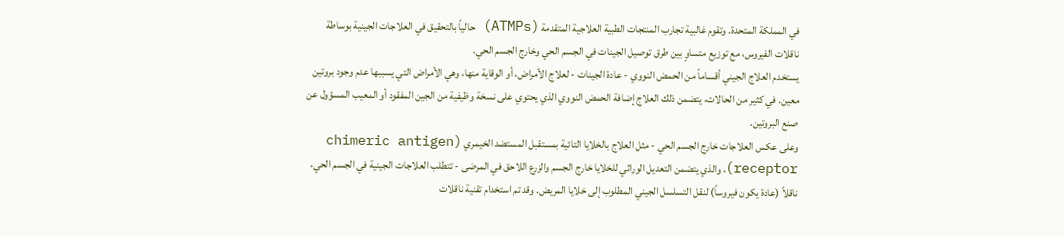في المملكة المتحدة. وتقوم غالبية تجارب المنتجات الطبية العلاجية المتقدمة (ATMPs) حالياً بالتحقيق في العلاجات الجينية بوساطة ناقلات الفيروس، مع توزيع متساوٍ بين طرق توصيل الجينات في الجسم الحي وخارج الجسم الحي.
يستخدم العلاج الجيني أقساماً من الحمض النووي - عادة الجينات - لعلاج الأمراض، أو الوقاية منها، وهي الأمراض التي يسببها عدم وجود بروتين معين. في كثير من الحالات، يتضمن ذلك العلاج إضافة الحمض النووي الذي يحتوي على نسخة وظيفية من الجين المفقود أو المعيب المسؤول عن صنع البروتين.
وعلى عكس العلاجات خارج الجسم الحي - مثل العلاج بالخلايا التائية بمستقبل المستضد الخيمري (chimeric antigen receptor)، والذي يتضمن التعديل الوراثي للخلايا خارج الجسم والزرع اللاحق في المرضى - تتطلب العلاجات الجينية في الجسم الحي، ناقلاً (عادة يكون فيروساً) لنقل التسلسل الجيني المطلوب إلى خلايا المريض. وقد تم استخدام تقنية ناقلات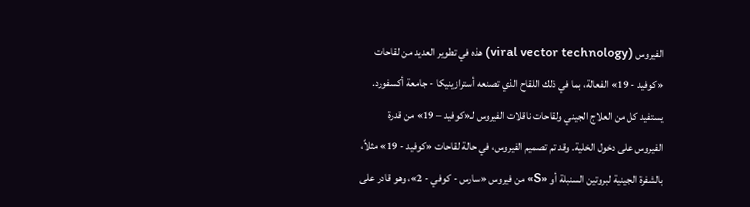الفيروس (viral vector technology) هذه في تطوير العديد من لقاحات «كوفيد - 19» الفعالة، بما في ذلك اللقاح الذي تصنعه أسترازينيكا - جامعة أكسفورد.
يستفيد كل من العلاج الجيني ولقاحات ناقلات الفيروس لـ«كوفيد – 19» من قدرة الفيروس على دخول الخلية. وقد تم تصميم الفيروس، في حالة لقاحات «كوفيد - 19» مثلاً، بالشفرة الجينية لبروتين السنبلة أو «S» من فيروس «سارس - كوفي - 2»، وهو قادر على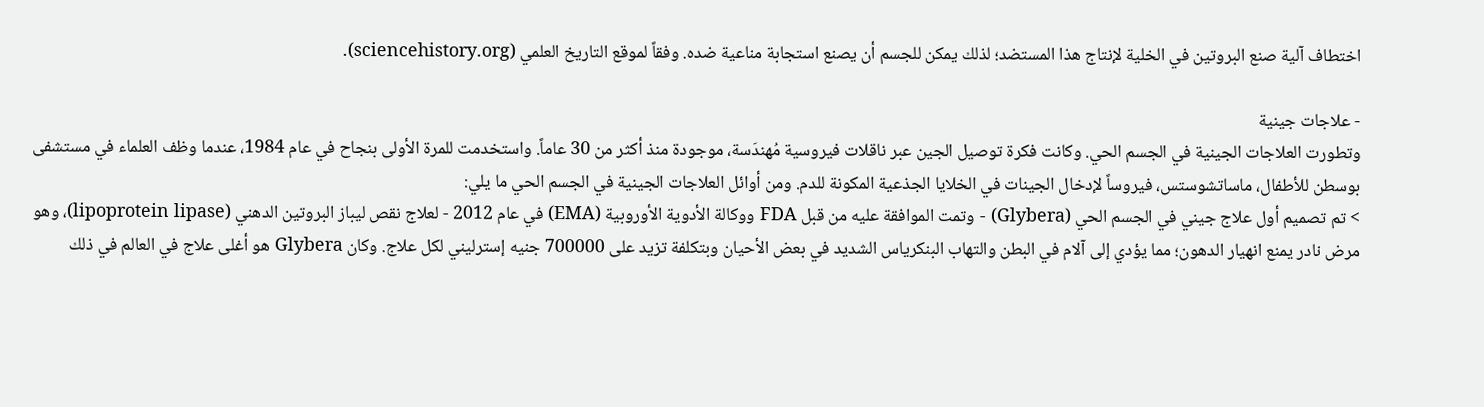اختطاف آلية صنع البروتين في الخلية لإنتاج هذا المستضد؛ لذلك يمكن للجسم أن يصنع استجابة مناعية ضده. وفقاً لموقع التاريخ العلمي (sciencehistory.org).

- علاجات جينية
وتطورت العلاجات الجينية في الجسم الحي. وكانت فكرة توصيل الجين عبر ناقلات فيروسية مُهندَسة، موجودة منذ أكثر من 30 عاماً. واستخدمت للمرة الأولى بنجاح في عام 1984، عندما وظف العلماء في مستشفى بوسطن للأطفال، ماساتشوستس، فيروساً لإدخال الجينات في الخلايا الجذعية المكونة للدم. ومن أوائل العلاجات الجينية في الجسم الحي ما يلي:
> تم تصميم أول علاج جيني في الجسم الحي (Glybera) - وتمت الموافقة عليه من قبل FDA ووكالة الأدوية الأوروبية (EMA) في عام 2012 - لعلاج نقص ليباز البروتين الدهني (lipoprotein lipase)، وهو مرض نادر يمنع انهيار الدهون؛ مما يؤدي إلى آلام في البطن والتهاب البنكرياس الشديد في بعض الأحيان وبتكلفة تزيد على 700000 جنيه إسترليني لكل علاج. وكان Glybera هو أغلى علاج في العالم في ذلك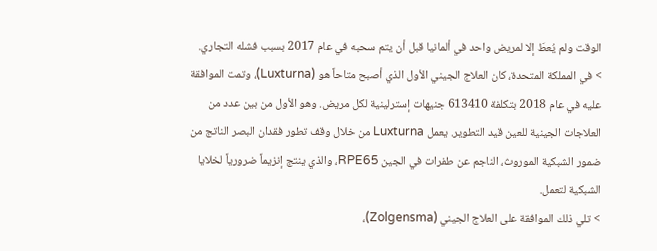الوقت ولم يُعطَ إلا لمريض واحد في ألمانيا قبل أن يتم سحبه في عام 2017 بسبب فشله التجاري.
> في المملكة المتحدة، كان العلاج الجيني الأول الذي أصبح متاحاً هو (Luxturna)، وتمت الموافقة عليه في عام 2018 بتكلفة 613410 جنيهات إسترلينية لكل مريض. وهو الأول من بين عدد من العلاجات الجينية للعين قيد التطوير. يعمل Luxturna من خلال وقف تطور فقدان البصر الناتج من ضمور الشبكية الموروث، الناجم عن طفرات في الجين RPE65، والذي ينتج إنزيماً ضرورياً لخلايا الشبكية لتعمل.
> تلي ذلك الموافقة على العلاج الجيني (Zolgensma)،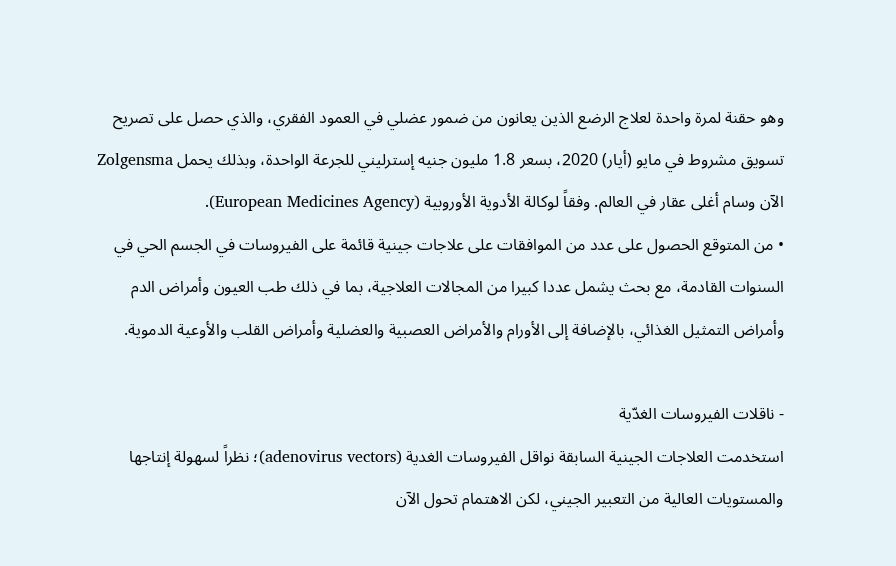وهو حقنة لمرة واحدة لعلاج الرضع الذين يعانون من ضمور عضلي في العمود الفقري، والذي حصل على تصريح تسويق مشروط في مايو (أيار) 2020، بسعر 1.8 مليون جنيه إسترليني للجرعة الواحدة، وبذلك يحمل Zolgensma الآن وسام أغلى عقار في العالم. وفقاً لوكالة الأدوية الأوروبية (European Medicines Agency).
• من المتوقع الحصول على عدد من الموافقات على علاجات جينية قائمة على الفيروسات في الجسم الحي في السنوات القادمة، مع بحث يشمل عددا كبيرا من المجالات العلاجية، بما في ذلك طب العيون وأمراض الدم وأمراض التمثيل الغذائي، بالإضافة إلى الأورام والأمراض العصبية والعضلية وأمراض القلب والأوعية الدموية.

- ناقلات الفيروسات الغدّية
استخدمت العلاجات الجينية السابقة نواقل الفيروسات الغدية (adenovirus vectors)؛ نظراً لسهولة إنتاجها والمستويات العالية من التعبير الجيني، لكن الاهتمام تحول الآن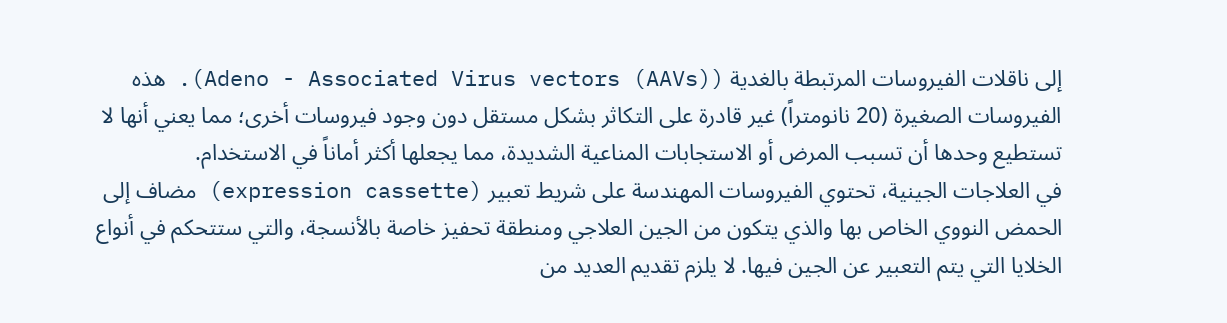إلى ناقلات الفيروسات المرتبطة بالغدية (Adeno - Associated Virus vectors (AAVs)). هذه الفيروسات الصغيرة (20 نانومتراً) غير قادرة على التكاثر بشكل مستقل دون وجود فيروسات أخرى؛ مما يعني أنها لا تستطيع وحدها أن تسبب المرض أو الاستجابات المناعية الشديدة، مما يجعلها أكثر أماناً في الاستخدام.
في العلاجات الجينية، تحتوي الفيروسات المهندسة على شريط تعبير (expression cassette) مضاف إلى الحمض النووي الخاص بها والذي يتكون من الجين العلاجي ومنطقة تحفيز خاصة بالأنسجة، والتي ستتحكم في أنواع الخلايا التي يتم التعبير عن الجين فيها. لا يلزم تقديم العديد من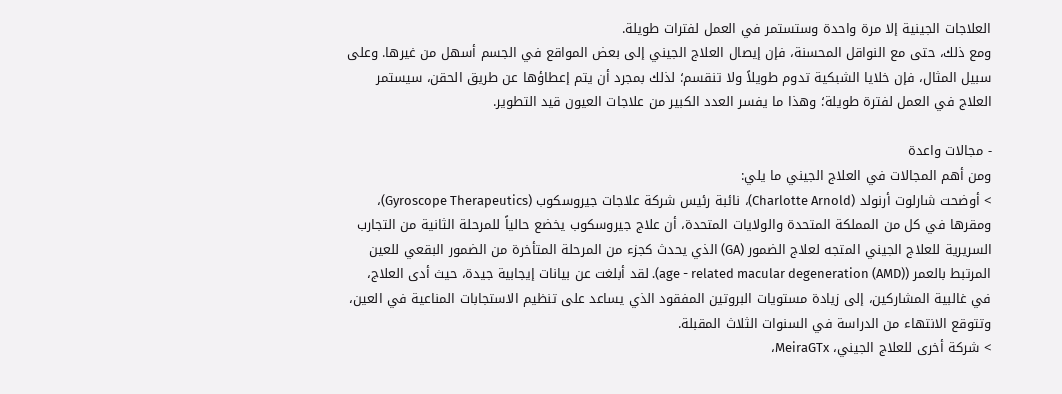العلاجات الجينية إلا مرة واحدة وستستمر في العمل لفترات طويلة.
ومع ذلك، حتى مع النواقل المحسنة، فإن إيصال العلاج الجيني إلى بعض المواقع في الجسم أسهل من غيرها. وعلى سبيل المثال، فإن خلايا الشبكية تدوم طويلاً ولا تنقسم؛ لذلك بمجرد أن يتم إعطاؤها عن طريق الحقن، سيستمر العلاج في العمل لفترة طويلة؛ وهذا ما يفسر العدد الكبير من علاجات العيون قيد التطوير.

- مجالات واعدة
ومن أهم المجالات في العلاج الجيني ما يلي:
> أوضحت شارلوت أرنولد (Charlotte Arnold)، نائبة رئيس شركة علاجات جيروسكوب (Gyroscope Therapeutics)، ومقرها في كل من المملكة المتحدة والولايات المتحدة، أن علاج جيروسكوب يخضع حالياً للمرحلة الثانية من التجارب السريرية للعلاج الجيني المتجه لعلاج الضمور (GA) الذي يحدث كجزء من المرحلة المتأخرة من الضمور البقعي للعين المرتبط بالعمر (age - related macular degeneration (AMD)). لقد أبلغت عن بيانات إيجابية جيدة، حيث أدى العلاج، في غالبية المشاركين، إلى زيادة مستويات البروتين المفقود الذي يساعد على تنظيم الاستجابات المناعية في العين، وتتوقع الانتهاء من الدراسة في السنوات الثلاث المقبلة.
> شركة أخرى للعلاج الجيني، MeiraGTx،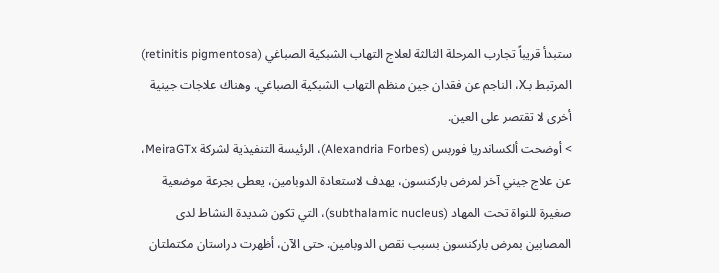ستبدأ قريباً تجارب المرحلة الثالثة لعلاج التهاب الشبكية الصباغي (retinitis pigmentosa) المرتبط بـX، الناجم عن فقدان جين منظم التهاب الشبكية الصباغي. وهناك علاجات جينية أخرى لا تقتصر على العين.
> أوضحت ألكساندريا فوربس (Alexandria Forbes)، الرئيسة التنفيذية لشركة MeiraGTx، عن علاج جيني آخر لمرض باركنسون، يهدف لاستعادة الدوبامين، يعطى بجرعة موضعية صغيرة للنواة تحت المهاد (subthalamic nucleus)، التي تكون شديدة النشاط لدى المصابين بمرض باركنسون بسبب نقص الدوبامين. حتى الآن، أظهرت دراستان مكتملتان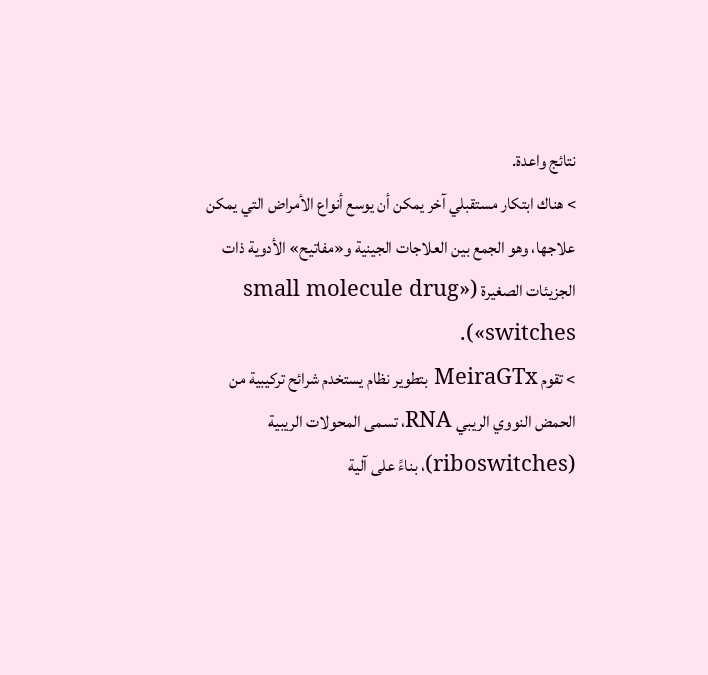نتائج واعدة.
> هناك ابتكار مستقبلي آخر يمكن أن يوسع أنواع الأمراض التي يمكن علاجها، وهو الجمع بين العلاجات الجينية و«مفاتيح» الأدوية ذات الجزيئات الصغيرة («small molecule drug «switches).
> تقوم MeiraGTx بتطوير نظام يستخدم شرائح تركيبية من الحمض النووي الريبي RNA، تسمى المحولات الريبية (riboswitches)، بناءً على آلية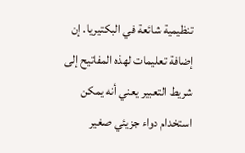تنظيمية شائعة في البكتيريا. إن إضافة تعليمات لهذه المفاتيح إلى شريط التعبير يعني أنه يمكن استخدام دواء جزيئي صغير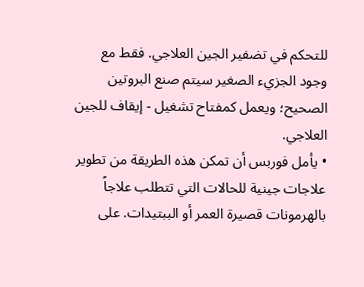للتحكم في تضفير الجين العلاجي. فقط مع وجود الجزيء الصغير سيتم صنع البروتين الصحيح؛ ويعمل كمفتاح تشغيل - إيقاف للجين العلاجي.
• يأمل فوربس أن تمكن هذه الطريقة من تطوير علاجات جينية للحالات التي تتطلب علاجاً بالهرمونات قصيرة العمر أو الببتيدات. على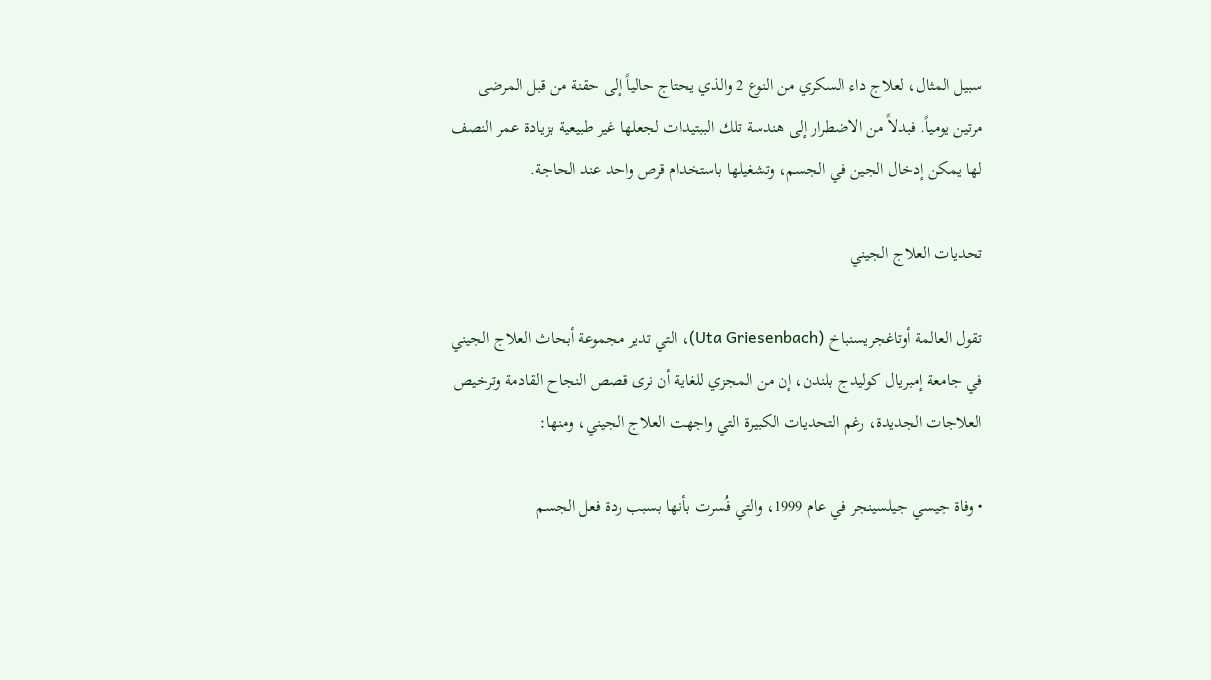سبيل المثال، لعلاج داء السكري من النوع 2 والذي يحتاج حالياً إلى حقنة من قبل المرضى مرتين يومياً. فبدلاً من الاضطرار إلى هندسة تلك الببتيدات لجعلها غير طبيعية بزيادة عمر النصف لها يمكن إدخال الجين في الجسم، وتشغيلها باستخدام قرص واحد عند الحاجة.

تحديات العلاج الجيني

تقول العالمة أوتاغجريسنباخ (Uta Griesenbach)، التي تدير مجموعة أبحاث العلاج الجيني في جامعة إمبريال كوليدج بلندن، إن من المجزي للغاية أن نرى قصص النجاح القادمة وترخيص العلاجات الجديدة، رغم التحديات الكبيرة التي واجهت العلاج الجيني، ومنها:

• وفاة جيسي جيلسينجر في عام 1999، والتي فُسرت بأنها بسبب ردة فعل الجسم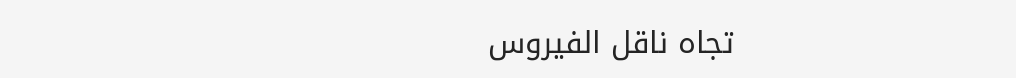تجاه ناقل الفيروس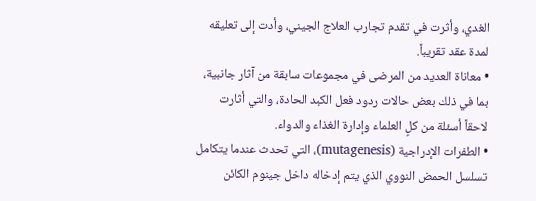الغدي، وأثرت في تقدم تجارب العلاج الجيني، وأدت إلى تعليقه لمدة عقد تقريباً.
• معاناة العديد من المرضى في مجموعات سابقة من آثار جانبية، بما في ذلك بعض حالات ردود فعل الكبد الحادة، والتي أثارت لاحقاً أسئلة من كلٍ العلماء وإدارة الغذاء والدواء.
• الطفرات الإدراجية (mutagenesis)، التي تحدث عندما يتكامل تسلسل الحمض النووي الذي يتم إدخاله داخل جينوم الكائن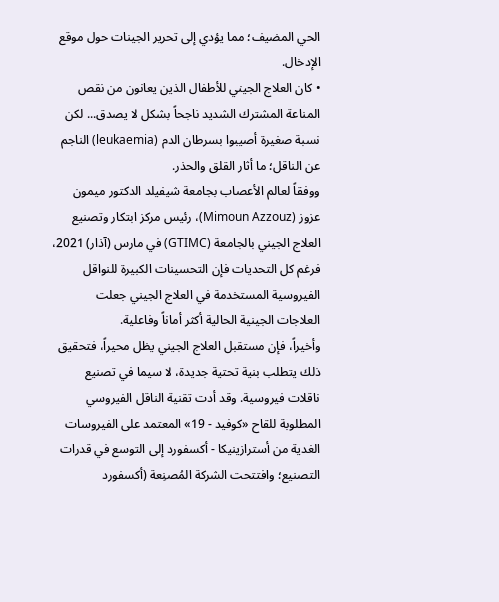الحي المضيف؛ مما يؤدي إلى تحرير الجينات حول موقع الإدخال.
• كان العلاج الجيني للأطفال الذين يعانون من نقص المناعة المشترك الشديد ناجحاً بشكل لا يصدق... لكن نسبة صغيرة أصيبوا بسرطان الدم (leukaemia) الناجم عن الناقل؛ ما أثار القلق والحذر.
ووفقاً لعالم الأعصاب بجامعة شيفيلد الدكتور ميمون عزوز (Mimoun Azzouz)، رئيس مركز ابتكار وتصنيع العلاج الجيني بالجامعة (GTIMC) في مارس (آذار) 2021، فرغم كل التحديات فإن التحسينات الكبيرة للنواقل الفيروسية المستخدمة في العلاج الجيني جعلت العلاجات الجينية الحالية أكثر أماناً وفاعلية.
وأخيراً، فإن مستقبل العلاج الجيني يظل محيراً، فتحقيق ذلك يتطلب بنية تحتية جديدة، لا سيما في تصنيع ناقلات فيروسية. وقد أدت تقنية الناقل الفيروسي المطلوبة للقاح «كوفيد - 19» المعتمد على الفيروسات الغدية من أسترازينيكا - أكسفورد إلى التوسع في قدرات التصنيع؛ وافتتحت الشركة المُصنِعة (أكسفورد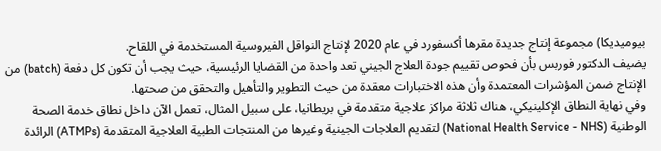بيوميديكا) مجموعة إنتاج جديدة مقرها أكسفورد في عام 2020 لإنتاج النواقل الفيروسية المستخدمة في اللقاح.
يضيف الدكتور فوربس بأن فحوص تقييم جودة العلاج الجيني تعد واحدة من القضايا الرئيسية، حيث يجب أن تكون كل دفعة (batch) من الإنتاج ضمن المؤشرات المعتمدة وأن هذه الاختبارات معقدة من حيث التطوير والتأهيل والتحقق من صحتها.
وفي نهاية النطاق الإكلينيكي، هناك ثلاثة مراكز علاجية متقدمة في بريطانيا، على سبيل المثال، تعمل الآن داخل نطاق خدمة الصحة الوطنية (National Health Service - NHS) لتقديم العلاجات الجينية وغيرها من المنتجات الطبية العلاجية المتقدمة (ATMPs) الرائدة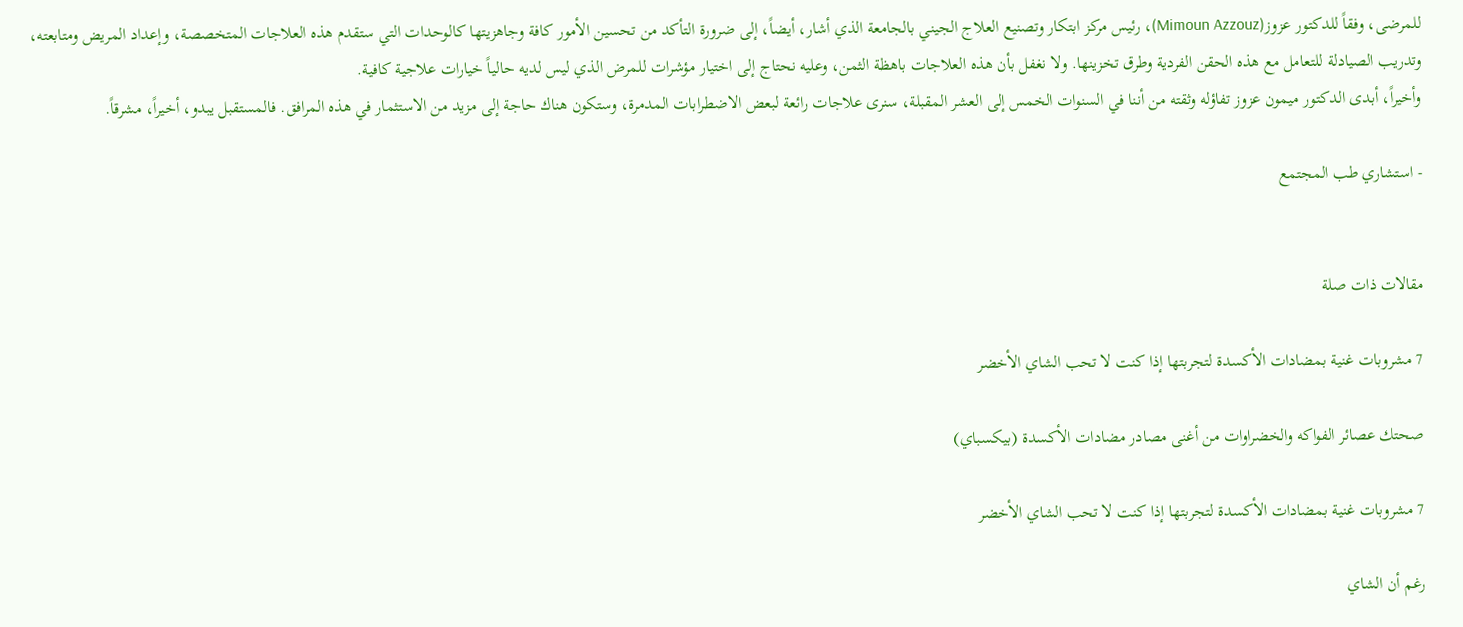للمرضى، وفقاً للدكتور عزوز(Mimoun Azzouz)، رئيس مركز ابتكار وتصنيع العلاج الجيني بالجامعة الذي أشار، أيضاً، إلى ضرورة التأكد من تحسين الأمور كافة وجاهزيتها كالوحدات التي ستقدم هذه العلاجات المتخصصة، وإعداد المريض ومتابعته، وتدريب الصيادلة للتعامل مع هذه الحقن الفردية وطرق تخزينها. ولا نغفل بأن هذه العلاجات باهظة الثمن، وعليه نحتاج إلى اختيار مؤشرات للمرض الذي ليس لديه حالياً خيارات علاجية كافية.
وأخيراً، أبدى الدكتور ميمون عزوز تفاؤله وثقته من أننا في السنوات الخمس إلى العشر المقبلة، سنرى علاجات رائعة لبعض الاضطرابات المدمرة، وستكون هناك حاجة إلى مزيد من الاستثمار في هذه المرافق. فالمستقبل يبدو، أخيراً، مشرقاً.

- استشاري طب المجتمع


مقالات ذات صلة

7 مشروبات غنية بمضادات الأكسدة لتجربتها إذا كنت لا تحب الشاي الأخضر

صحتك عصائر الفواكه والخضراوات من أغنى مصادر مضادات الأكسدة (بيكسباي)

7 مشروبات غنية بمضادات الأكسدة لتجربتها إذا كنت لا تحب الشاي الأخضر

رغم أن الشاي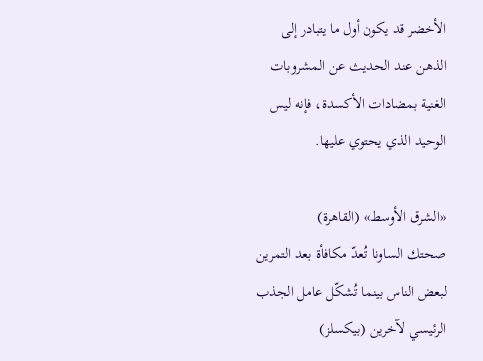الأخضر قد يكون أول ما يتبادر إلى الذهن عند الحديث عن المشروبات الغنية بمضادات الأكسدة، فإنه ليس الوحيد الذي يحتوي عليها.

«الشرق الأوسط» (القاهرة)
صحتك الساونا تُعدّ مكافأة بعد التمرين لبعض الناس بينما تُشكّل عامل الجذب الرئيسي لآخرين (بيكسلز)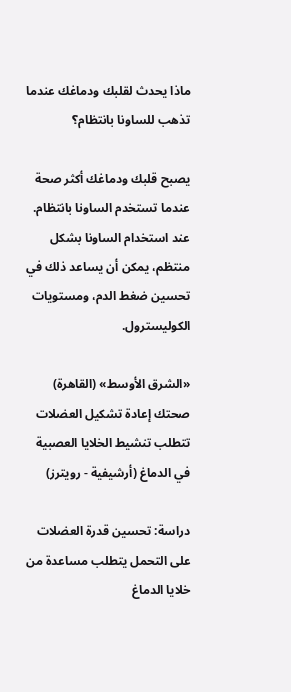ماذا يحدث لقلبك ودماغك عندما تذهب للساونا بانتظام؟

يصبح قلبك ودماغك أكثر صحة عندما تستخدم الساونا بانتظام. عند استخدام الساونا بشكل منتظم، يمكن أن يساعد ذلك في تحسين ضغط الدم، ومستويات الكوليسترول.

«الشرق الأوسط» (القاهرة)
صحتك إعادة تشكيل العضلات تتطلب تنشيط الخلايا العصبية في الدماغ (أرشيفية - رويترز)

دراسة: تحسين قدرة العضلات على التحمل يتطلب مساعدة من خلايا الدماغ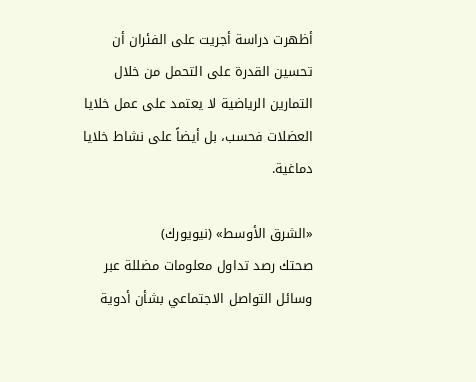أظهرت دراسة أجريت ‌على الفئران أن تحسين القدرة على التحمل من خلال التمارين الرياضية لا يعتمد على عمل خلايا العضلات فحسب، بل أيضاً على نشاط خلايا دماغية.

«الشرق الأوسط» (نيويورك)
صحتك رصد تداول معلومات مضللة عبر وسائل التواصل الاجتماعي بشأن أدوية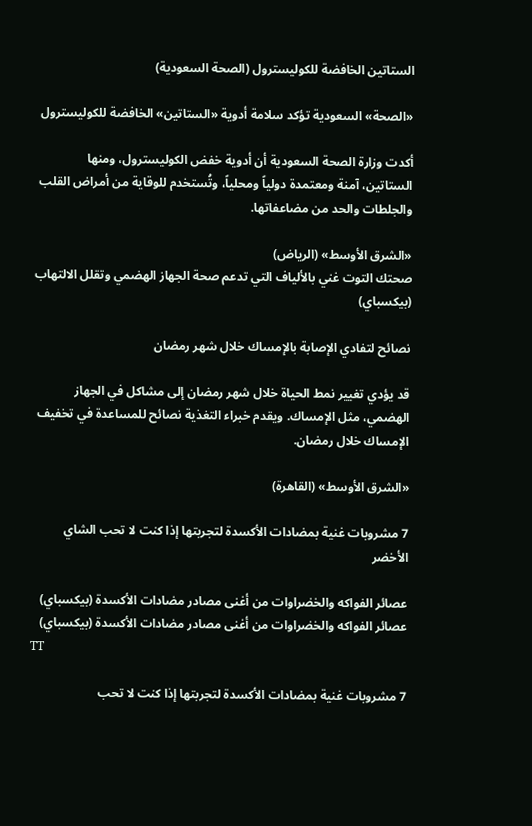الستاتين الخافضة للكوليسترول (الصحة السعودية)

«الصحة» السعودية تؤكد سلامة أدوية «الستاتين» الخافضة للكوليسترول

أكدت وزارة الصحة السعودية أن أدوية خفض الكوليسترول، ومنها الستاتين، آمنة ومعتمدة دولياً ومحلياً، وتُستخدم للوقاية من أمراض القلب والجلطات والحد من مضاعفاتها.

«الشرق الأوسط» (الرياض)
صحتك التوت غني بالألياف التي تدعم صحة الجهاز الهضمي وتقلل الالتهاب (بيكسباي)

نصائح لتفادي الإصابة بالإمساك خلال شهر رمضان

قد يؤدي تغيير نمط الحياة خلال شهر رمضان إلى مشاكل في الجهاز الهضمي، مثل الإمساك. ويقدم خبراء التغذية نصائح للمساعدة في تخفيف الإمساك خلال رمضان.

«الشرق الأوسط» (القاهرة)

7 مشروبات غنية بمضادات الأكسدة لتجربتها إذا كنت لا تحب الشاي الأخضر

عصائر الفواكه والخضراوات من أغنى مصادر مضادات الأكسدة (بيكسباي)
عصائر الفواكه والخضراوات من أغنى مصادر مضادات الأكسدة (بيكسباي)
TT

7 مشروبات غنية بمضادات الأكسدة لتجربتها إذا كنت لا تحب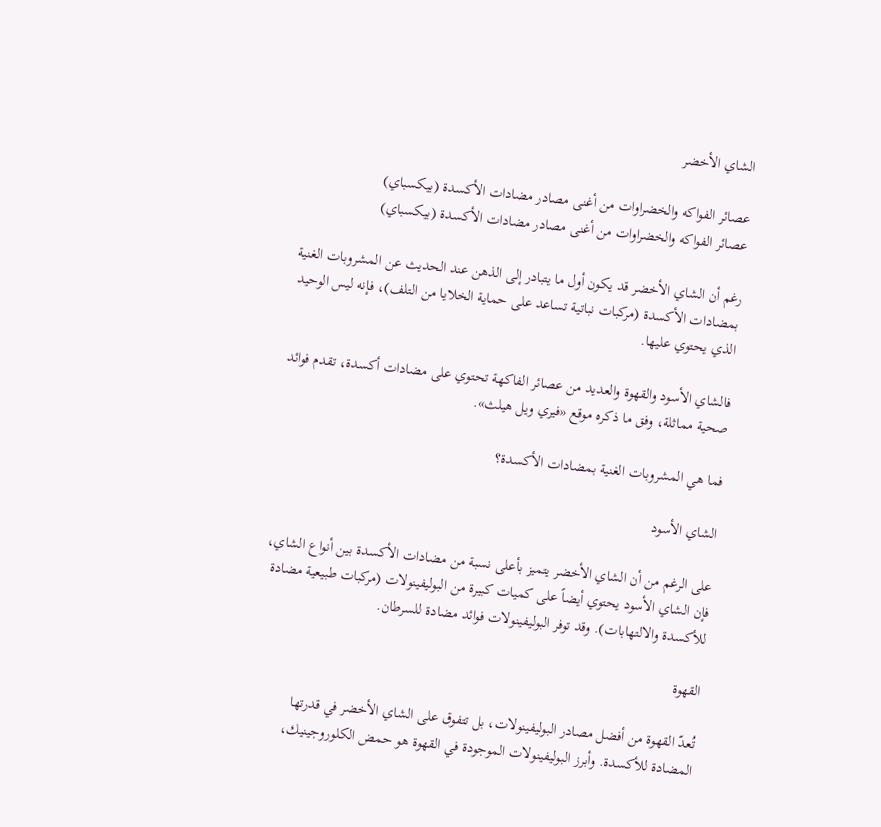الشاي الأخضر

عصائر الفواكه والخضراوات من أغنى مصادر مضادات الأكسدة (بيكسباي)
عصائر الفواكه والخضراوات من أغنى مصادر مضادات الأكسدة (بيكسباي)

رغم أن الشاي الأخضر قد يكون أول ما يتبادر إلى الذهن عند الحديث عن المشروبات الغنية بمضادات الأكسدة (مركبات نباتية تساعد على حماية الخلايا من التلف)، فإنه ليس الوحيد الذي يحتوي عليها.

فالشاي الأسود والقهوة والعديد من عصائر الفاكهة تحتوي على مضادات أكسدة، تقدم فوائد صحية مماثلة، وفق ما ذكره موقع «فيري ويل هيلث».

فما هي المشروبات الغنية بمضادات الأكسدة؟

الشاي الأسود

على الرغم من أن الشاي الأخضر يتميز بأعلى نسبة من مضادات الأكسدة بين أنواع الشاي، فإن الشاي الأسود يحتوي أيضاً على كميات كبيرة من البوليفينولات (مركبات طبيعية مضادة للأكسدة والالتهابات). وقد توفر البوليفينولات فوائد مضادة للسرطان.

القهوة

تُعدّ القهوة من أفضل مصادر البوليفينولات، بل تتفوق على الشاي الأخضر في قدرتها المضادة للأكسدة. وأبرز البوليفينولات الموجودة في القهوة هو حمض الكلوروجينيك،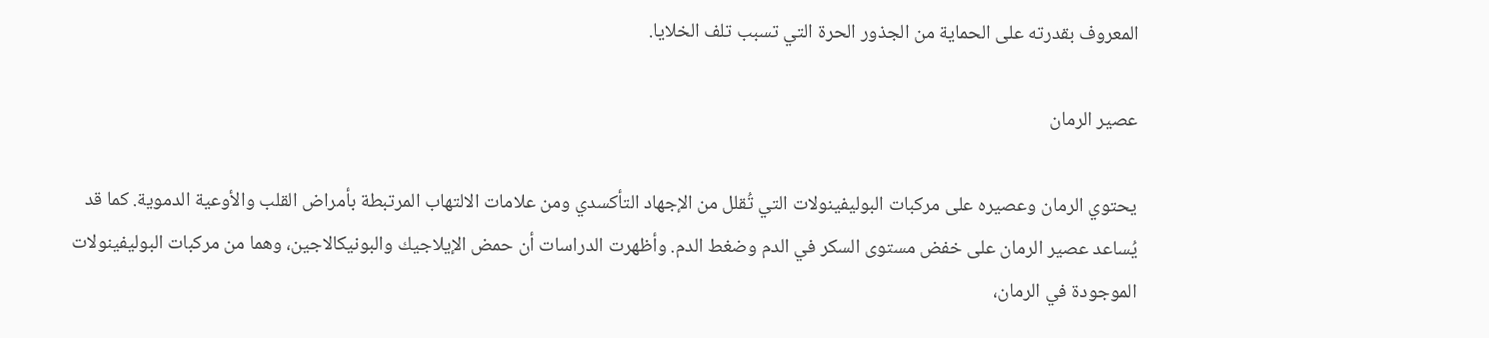المعروف بقدرته على الحماية من الجذور الحرة التي تسبب تلف الخلايا.

عصير الرمان

يحتوي الرمان وعصيره على مركبات البوليفينولات التي تُقلل من الإجهاد التأكسدي ومن علامات الالتهاب المرتبطة بأمراض القلب والأوعية الدموية. كما قد يُساعد عصير الرمان على خفض مستوى السكر في الدم وضغط الدم. وأظهرت الدراسات أن حمض الإيلاجيك والبونيكالاجين، وهما من مركبات البوليفينولات الموجودة في الرمان،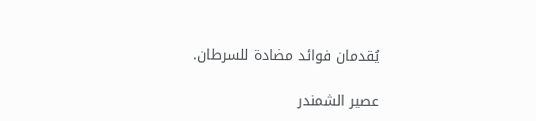يُقدمان فوائد مضادة للسرطان.

عصير الشمندر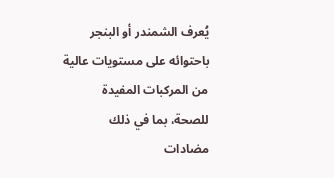يُعرف الشمندر أو البنجر باحتوائه على مستويات عالية من المركبات المفيدة للصحة، بما في ذلك مضادات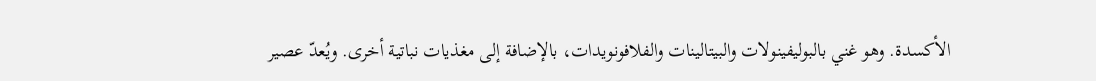الأكسدة. وهو غني بالبوليفينولات والبيتالينات والفلافونويدات، بالإضافة إلى مغذيات نباتية أخرى. ويُعدّ عصير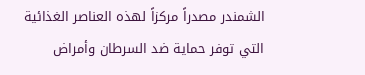الشمندر مصدراً مركزاً لهذه العناصر الغذائية التي توفر حماية ضد السرطان وأمراض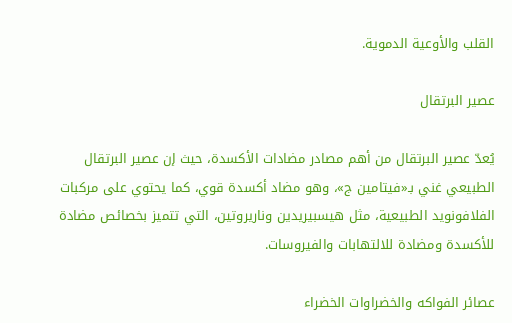القلب والأوعية الدموية.

عصير البرتقال

يُعدّ عصير البرتقال من أهم مصادر مضادات الأكسدة، حيث إن عصير البرتقال الطبيعي غني بـ«فيتامين ج»، وهو مضاد أكسدة قوي، كما يحتوي على مركبات الفلافونويد الطبيعية، مثل هيسبيريدين وناريروتين، التي تتميز بخصائص مضادة للأكسدة ومضادة للالتهابات والفيروسات.

عصائر الفواكه والخضراوات الخضراء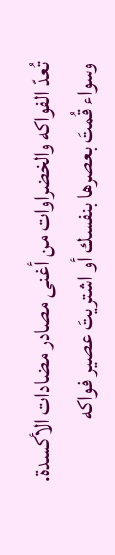تُعدّ الفواكه والخضراوات من أغنى مصادر مضادات الأكسدة. وسواء قُمتَ بعصرها بنفسك أو اشتريتَ عصير فواكه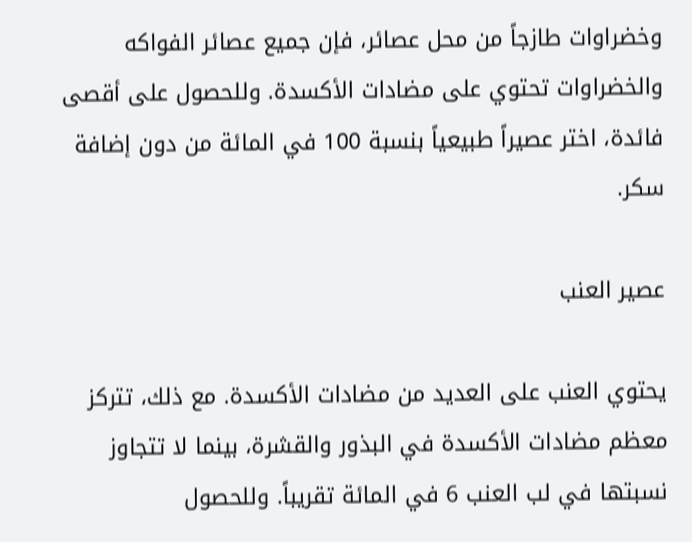وخضراوات طازجاً من محل عصائر، فإن جميع عصائر الفواكه والخضراوات تحتوي على مضادات الأكسدة. وللحصول على أقصى فائدة، اختر عصيراً طبيعياً بنسبة 100 في المائة من دون إضافة سكر.

عصير العنب

يحتوي العنب على العديد من مضادات الأكسدة. مع ذلك، تتركز معظم مضادات الأكسدة في البذور والقشرة، بينما لا تتجاوز نسبتها في لب العنب 6 في المائة تقريباً. وللحصول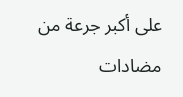على أكبر جرعة من مضادات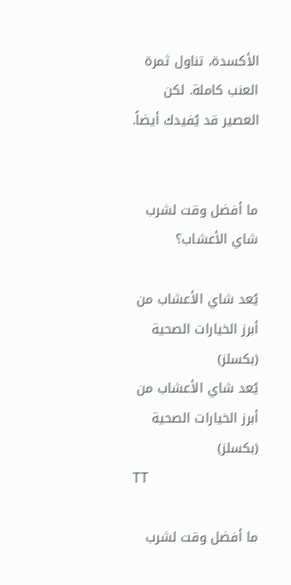الأكسدة، تناول ثمرة العنب كاملة. لكن العصير قد يُفيدك أيضاً.


ما أفضل وقت لشرب شاي الأعشاب؟

يُعد شاي الأعشاب من أبرز الخيارات الصحية (بكسلز)
يُعد شاي الأعشاب من أبرز الخيارات الصحية (بكسلز)
TT

ما أفضل وقت لشرب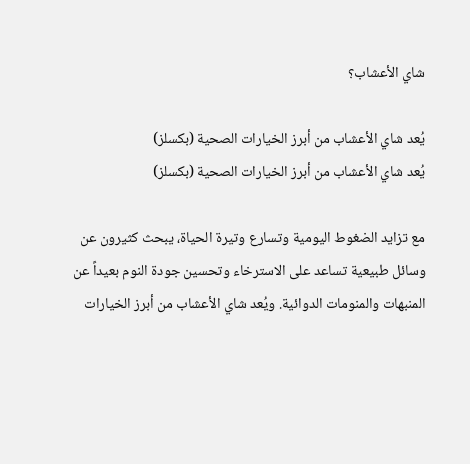شاي الأعشاب؟

يُعد شاي الأعشاب من أبرز الخيارات الصحية (بكسلز)
يُعد شاي الأعشاب من أبرز الخيارات الصحية (بكسلز)

مع تزايد الضغوط اليومية وتسارع وتيرة الحياة، يبحث كثيرون عن وسائل طبيعية تساعد على الاسترخاء وتحسين جودة النوم بعيداً عن المنبهات والمنومات الدوائية. ويُعد شاي الأعشاب من أبرز الخيارات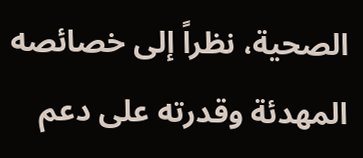الصحية، نظراً إلى خصائصه المهدئة وقدرته على دعم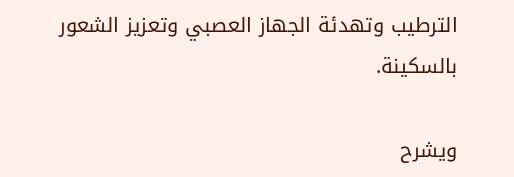الترطيب وتهدئة الجهاز العصبي وتعزيز الشعور بالسكينة.

ويشرح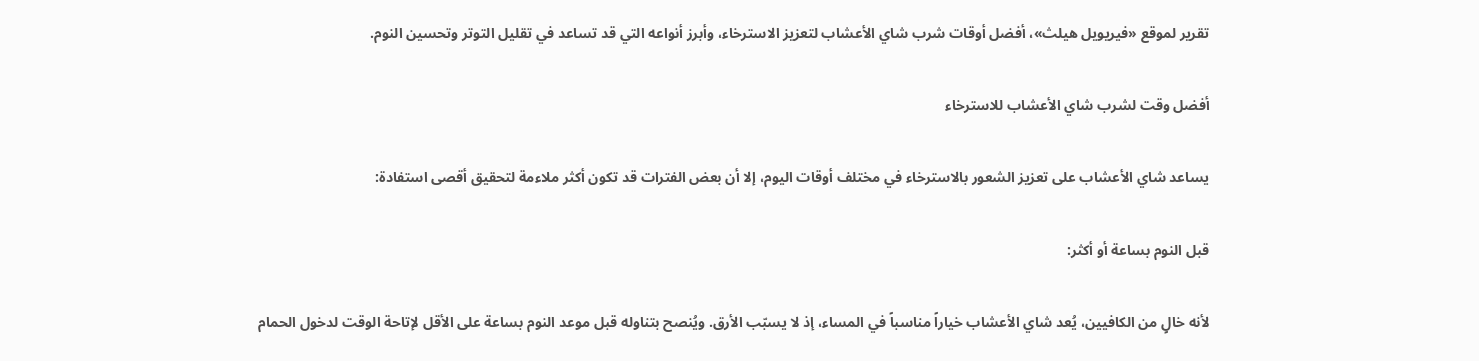تقرير لموقع «فيريويل هيلث»، أفضل أوقات شرب شاي الأعشاب لتعزيز الاسترخاء، وأبرز أنواعه التي قد تساعد في تقليل التوتر وتحسين النوم.

أفضل وقت لشرب شاي الأعشاب للاسترخاء

يساعد شاي الأعشاب على تعزيز الشعور بالاسترخاء في مختلف أوقات اليوم، إلا أن بعض الفترات قد تكون أكثر ملاءمة لتحقيق أقصى استفادة:

قبل النوم بساعة أو أكثر:

لأنه خالٍ من الكافيين، يُعد شاي الأعشاب خياراً مناسباً في المساء، إذ لا يسبّب الأرق. ويُنصح بتناوله قبل موعد النوم بساعة على الأقل لإتاحة الوقت لدخول الحمام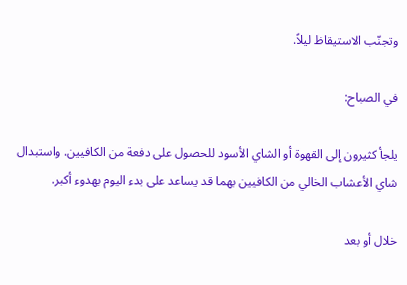وتجنّب الاستيقاظ ليلاً.

في الصباح:

يلجأ كثيرون إلى القهوة أو الشاي الأسود للحصول على دفعة من الكافيين. واستبدال شاي الأعشاب الخالي من الكافيين بهما قد يساعد على بدء اليوم بهدوء أكبر.

خلال أو بعد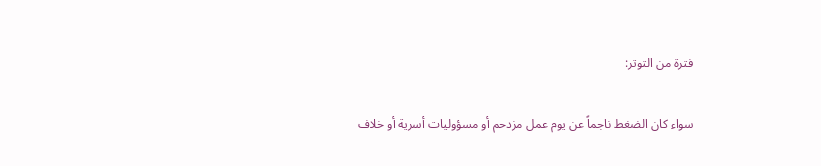فترة من التوتر:

سواء كان الضغط ناجماً عن يوم عمل مزدحم أو مسؤوليات أسرية أو خلاف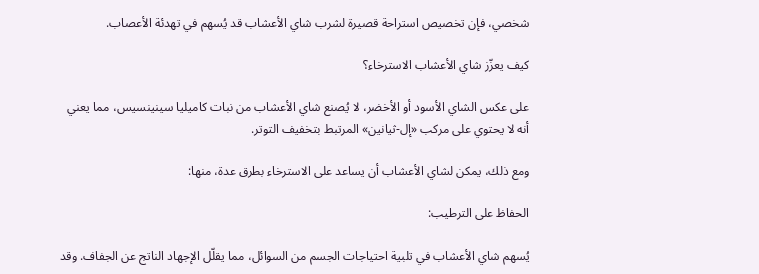شخصي، فإن تخصيص استراحة قصيرة لشرب شاي الأعشاب قد يُسهم في تهدئة الأعصاب.

كيف يعزّز شاي الأعشاب الاسترخاء؟

على عكس الشاي الأسود أو الأخضر، لا يُصنع شاي الأعشاب من نبات كاميليا سينينسيس، مما يعني أنه لا يحتوي على مركب «إل-ثيانين» المرتبط بتخفيف التوتر.

ومع ذلك، يمكن لشاي الأعشاب أن يساعد على الاسترخاء بطرق عدة، منها:

الحفاظ على الترطيب:

يُسهم شاي الأعشاب في تلبية احتياجات الجسم من السوائل، مما يقلّل الإجهاد الناتج عن الجفاف. وقد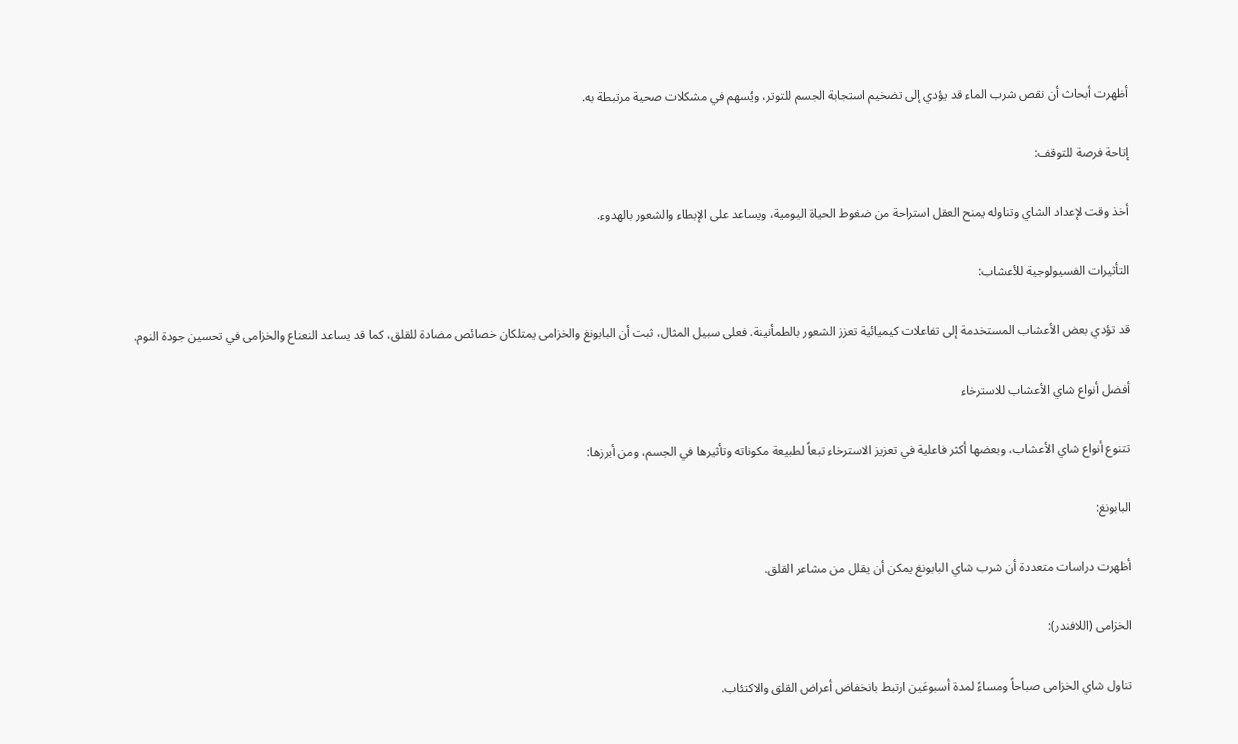أظهرت أبحاث أن نقص شرب الماء قد يؤدي إلى تضخيم استجابة الجسم للتوتر، ويُسهم في مشكلات صحية مرتبطة به.

إتاحة فرصة للتوقف:

أخذ وقت لإعداد الشاي وتناوله يمنح العقل استراحة من ضغوط الحياة اليومية، ويساعد على الإبطاء والشعور بالهدوء.

التأثيرات الفسيولوجية للأعشاب:

قد تؤدي بعض الأعشاب المستخدمة إلى تفاعلات كيميائية تعزز الشعور بالطمأنينة. فعلى سبيل المثال، ثبت أن البابونغ والخزامى يمتلكان خصائص مضادة للقلق، كما قد يساعد النعناع والخزامى في تحسين جودة النوم.

أفضل أنواع شاي الأعشاب للاسترخاء

تتنوع أنواع شاي الأعشاب، وبعضها أكثر فاعلية في تعزيز الاسترخاء تبعاً لطبيعة مكوناته وتأثيرها في الجسم، ومن أبرزها:

البابونغ:

أظهرت دراسات متعددة أن شرب شاي البابونغ يمكن أن يقلل من مشاعر القلق.

الخزامى (اللافندر):

تناول شاي الخزامى صباحاً ومساءً لمدة أسبوعَين ارتبط بانخفاض أعراض القلق والاكتئاب.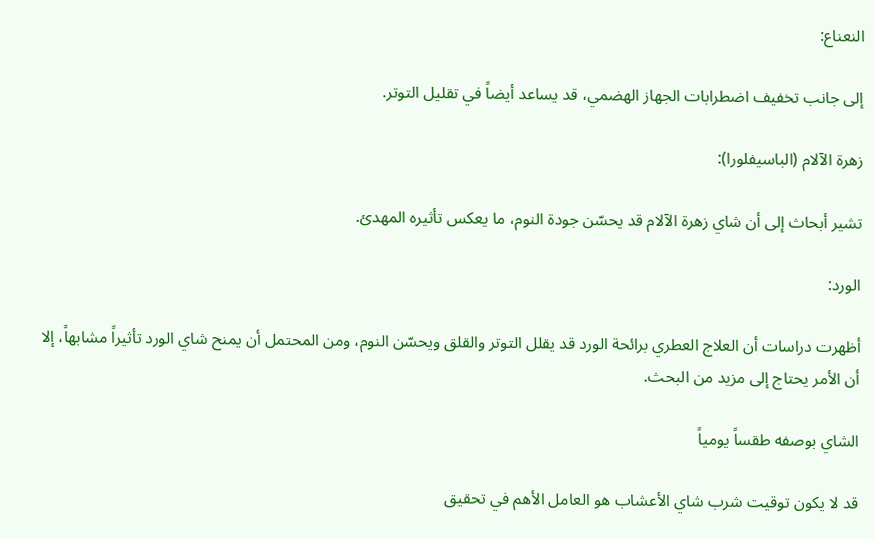النعناع:

إلى جانب تخفيف اضطرابات الجهاز الهضمي، قد يساعد أيضاً في تقليل التوتر.

زهرة الآلام (الباسيفلورا):

تشير أبحاث إلى أن شاي زهرة الآلام قد يحسّن جودة النوم، ما يعكس تأثيره المهدئ.

الورد:

أظهرت دراسات أن العلاج العطري برائحة الورد قد يقلل التوتر والقلق ويحسّن النوم، ومن المحتمل أن يمنح شاي الورد تأثيراً مشابهاً، إلا أن الأمر يحتاج إلى مزيد من البحث.

الشاي بوصفه طقساً يومياً

قد لا يكون توقيت شرب شاي الأعشاب هو العامل الأهم في تحقيق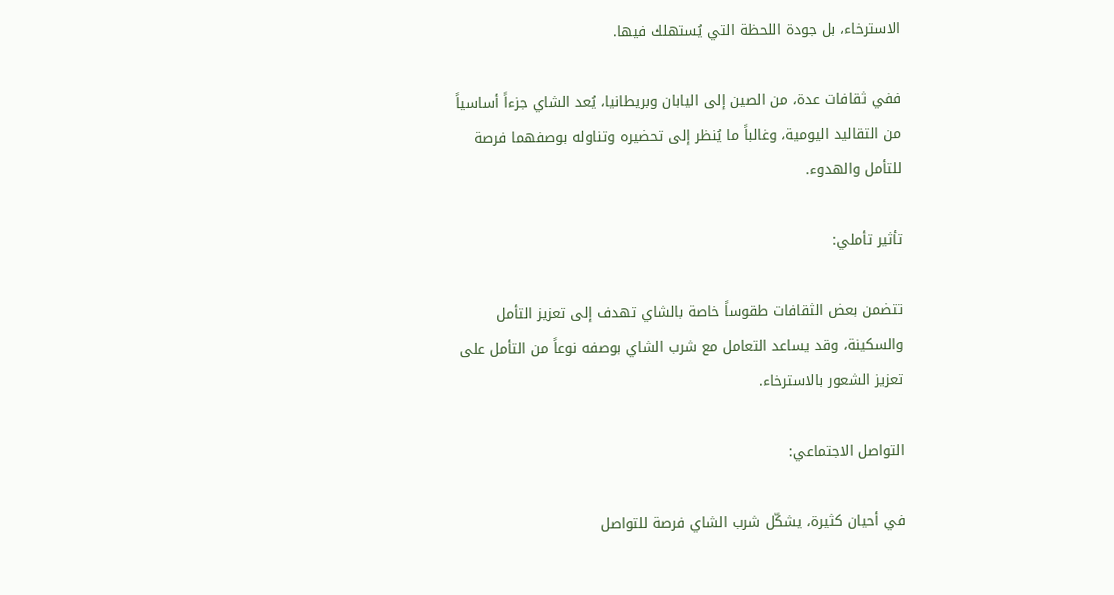الاسترخاء، بل جودة اللحظة التي يُستهلك فيها.

ففي ثقافات عدة، من الصين إلى اليابان وبريطانيا، يُعد الشاي جزءاً أساسياً من التقاليد اليومية، وغالباً ما يُنظر إلى تحضيره وتناوله بوصفهما فرصة للتأمل والهدوء.

تأثير تأملي:

تتضمن بعض الثقافات طقوساً خاصة بالشاي تهدف إلى تعزيز التأمل والسكينة، وقد يساعد التعامل مع شرب الشاي بوصفه نوعاً من التأمل على تعزيز الشعور بالاسترخاء.

التواصل الاجتماعي:

في أحيان كثيرة، يشكّل شرب الشاي فرصة للتواصل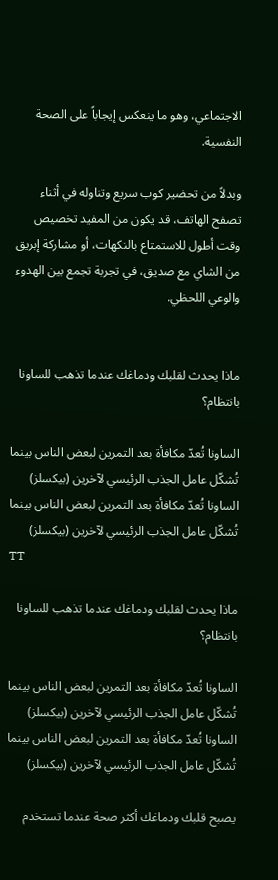الاجتماعي، وهو ما ينعكس إيجاباً على الصحة النفسية.

وبدلاً من تحضير كوب سريع وتناوله في أثناء تصفح الهاتف، قد يكون من المفيد تخصيص وقت أطول للاستمتاع بالنكهات، أو مشاركة إبريق من الشاي مع صديق، في تجربة تجمع بين الهدوء والوعي اللحظي.


ماذا يحدث لقلبك ودماغك عندما تذهب للساونا بانتظام؟

الساونا تُعدّ مكافأة بعد التمرين لبعض الناس بينما تُشكّل عامل الجذب الرئيسي لآخرين (بيكسلز)
الساونا تُعدّ مكافأة بعد التمرين لبعض الناس بينما تُشكّل عامل الجذب الرئيسي لآخرين (بيكسلز)
TT

ماذا يحدث لقلبك ودماغك عندما تذهب للساونا بانتظام؟

الساونا تُعدّ مكافأة بعد التمرين لبعض الناس بينما تُشكّل عامل الجذب الرئيسي لآخرين (بيكسلز)
الساونا تُعدّ مكافأة بعد التمرين لبعض الناس بينما تُشكّل عامل الجذب الرئيسي لآخرين (بيكسلز)

يصبح قلبك ودماغك أكثر صحة عندما تستخدم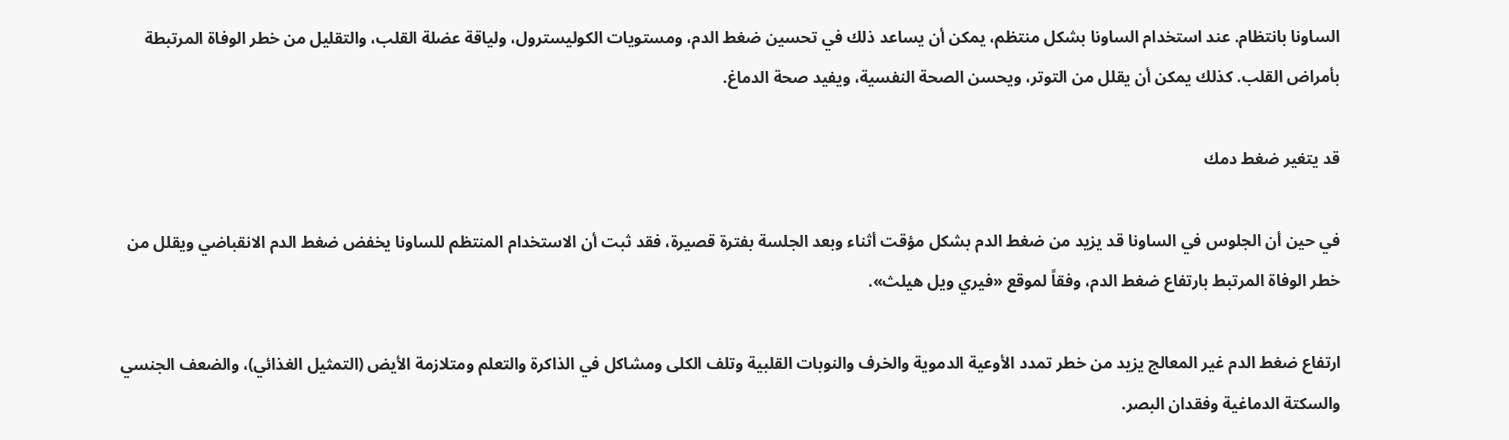الساونا بانتظام. عند استخدام الساونا بشكل منتظم، يمكن أن يساعد ذلك في تحسين ضغط الدم، ومستويات الكوليسترول، ولياقة عضلة القلب، والتقليل من خطر الوفاة المرتبطة بأمراض القلب. كذلك يمكن أن يقلل من التوتر، ويحسن الصحة النفسية، ويفيد صحة الدماغ.

قد يتغير ضغط دمك

في حين أن الجلوس في الساونا قد يزيد من ضغط الدم بشكل مؤقت أثناء وبعد الجلسة بفترة قصيرة، فقد ثبت أن الاستخدام المنتظم للساونا يخفض ضغط الدم الانقباضي ويقلل من خطر الوفاة المرتبط بارتفاع ضغط الدم، وفقاً لموقع «فيري ويل هيلث».

ارتفاع ضغط الدم غير المعالج يزيد من خطر تمدد الأوعية الدموية والخرف والنوبات القلبية وتلف الكلى ومشاكل في الذاكرة والتعلم ومتلازمة الأيض (التمثيل الغذائي)، والضعف الجنسي والسكتة الدماغية وفقدان البصر.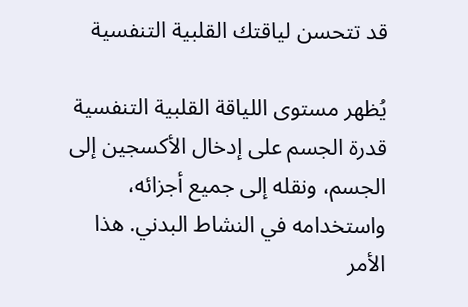قد تتحسن لياقتك القلبية التنفسية

يُظهر مستوى اللياقة القلبية التنفسية قدرة الجسم على إدخال الأكسجين إلى الجسم، ونقله إلى جميع أجزائه، واستخدامه في النشاط البدني. هذا الأمر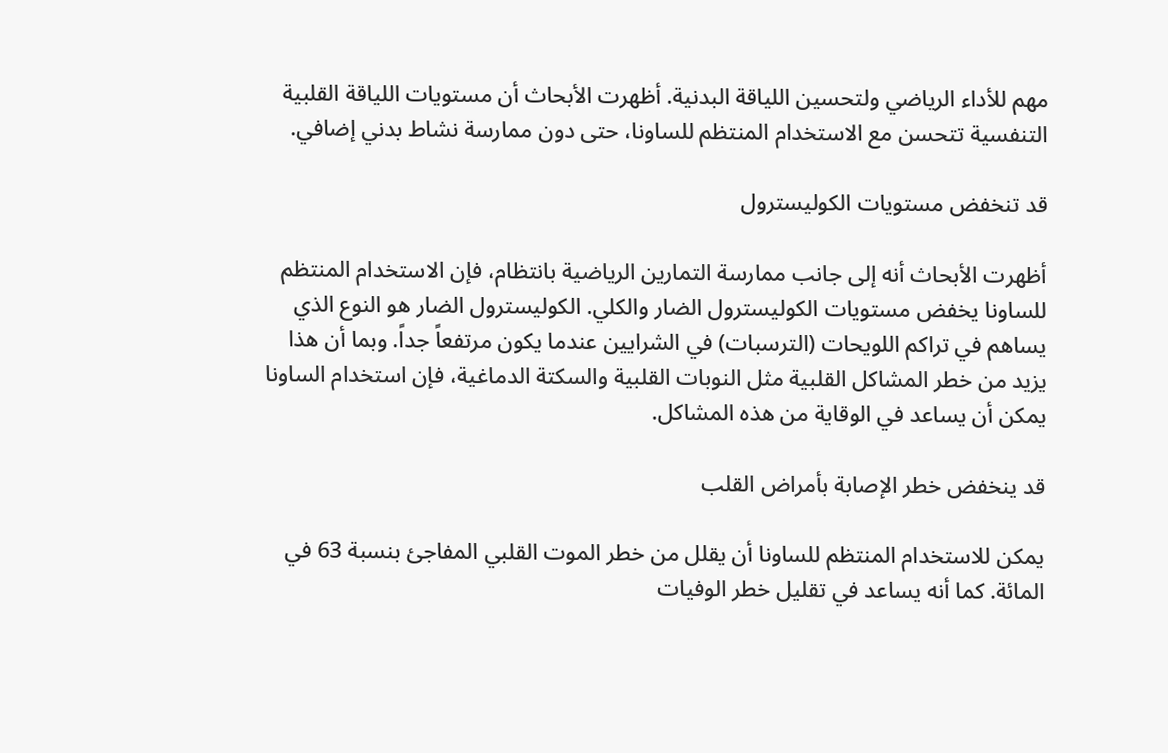مهم للأداء الرياضي ولتحسين اللياقة البدنية. أظهرت الأبحاث أن مستويات اللياقة القلبية التنفسية تتحسن مع الاستخدام المنتظم للساونا، حتى دون ممارسة نشاط بدني إضافي.

قد تنخفض مستويات الكوليسترول

أظهرت الأبحاث أنه إلى جانب ممارسة التمارين الرياضية بانتظام، فإن الاستخدام المنتظم للساونا يخفض مستويات الكوليسترول الضار والكلي. الكوليسترول الضار هو النوع الذي يساهم في تراكم اللويحات (الترسبات) في الشرايين عندما يكون مرتفعاً جداً. وبما أن هذا يزيد من خطر المشاكل القلبية مثل النوبات القلبية والسكتة الدماغية، فإن استخدام الساونا يمكن أن يساعد في الوقاية من هذه المشاكل.

قد ينخفض خطر الإصابة بأمراض القلب

يمكن للاستخدام المنتظم للساونا أن يقلل من خطر الموت القلبي المفاجئ بنسبة 63 في المائة. كما أنه يساعد في تقليل خطر الوفيات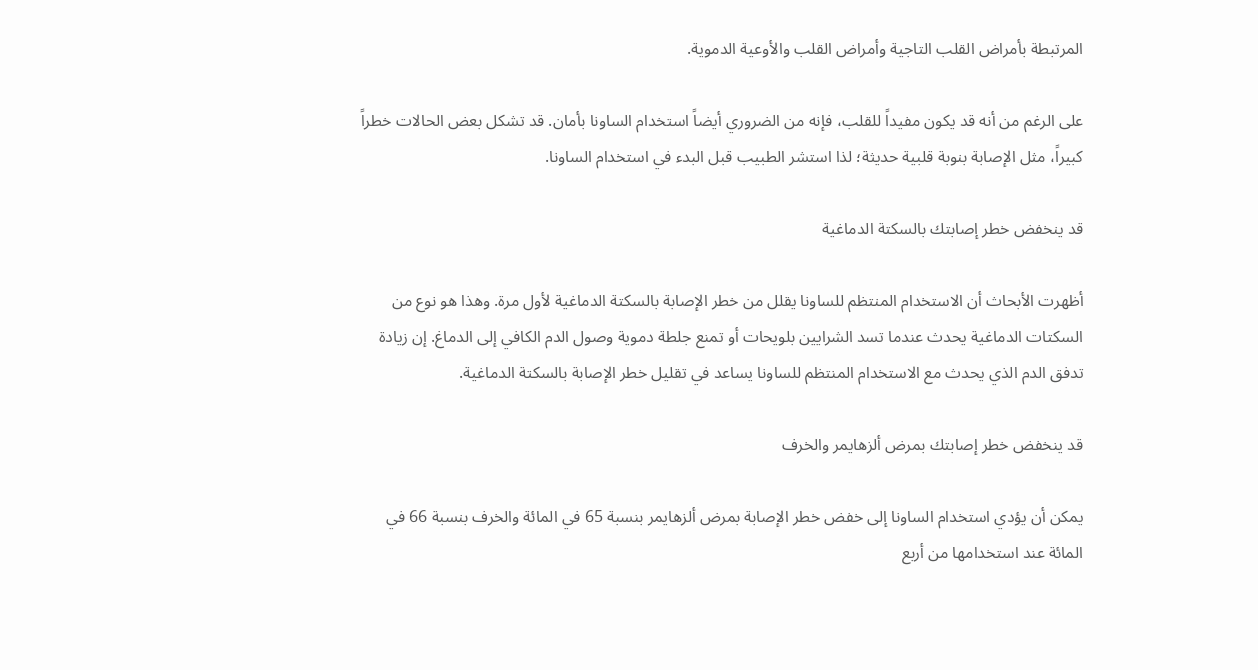المرتبطة بأمراض القلب التاجية وأمراض القلب والأوعية الدموية.

على الرغم من أنه قد يكون مفيداً للقلب، فإنه من الضروري أيضاً استخدام الساونا بأمان. قد تشكل بعض الحالات خطراً كبيراً، مثل الإصابة بنوبة قلبية حديثة؛ لذا استشر الطبيب قبل البدء في استخدام الساونا.

قد ينخفض خطر إصابتك بالسكتة الدماغية

أظهرت الأبحاث أن الاستخدام المنتظم للساونا يقلل من خطر الإصابة بالسكتة الدماغية لأول مرة. وهذا هو نوع من السكتات الدماغية يحدث عندما تسد الشرايين بلويحات أو تمنع جلطة دموية وصول الدم الكافي إلى الدماغ. إن زيادة تدفق الدم الذي يحدث مع الاستخدام المنتظم للساونا يساعد في تقليل خطر الإصابة بالسكتة الدماغية.

قد ينخفض خطر إصابتك بمرض ألزهايمر والخرف

يمكن أن يؤدي استخدام الساونا إلى خفض خطر الإصابة بمرض ألزهايمر بنسبة 65 في المائة والخرف بنسبة 66 في المائة عند استخدامها من أربع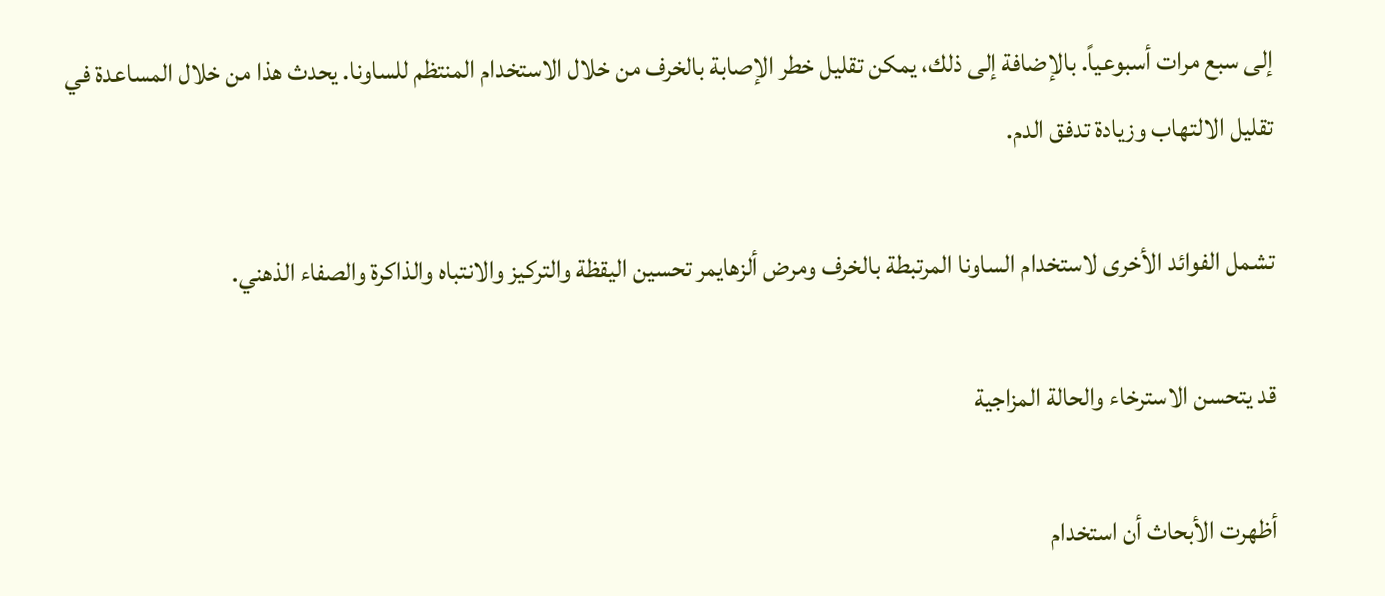إلى سبع مرات أسبوعياً. بالإضافة إلى ذلك، يمكن تقليل خطر الإصابة بالخرف من خلال الاستخدام المنتظم للساونا. يحدث هذا من خلال المساعدة في تقليل الالتهاب وزيادة تدفق الدم.

تشمل الفوائد الأخرى لاستخدام الساونا المرتبطة بالخرف ومرض ألزهايمر تحسين اليقظة والتركيز والانتباه والذاكرة والصفاء الذهني.

قد يتحسن الاسترخاء والحالة المزاجية

أظهرت الأبحاث أن استخدام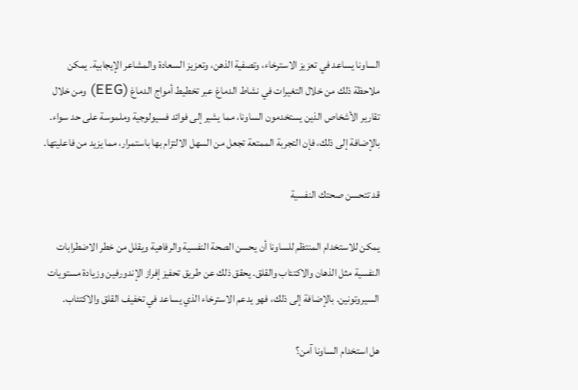الساونا يساعد في تعزيز الاسترخاء، وتصفية الذهن، وتعزيز السعادة والمشاعر الإيجابية. يمكن ملاحظة ذلك من خلال التغيرات في نشاط الدماغ عبر تخطيط أمواج الدماغ (EEG) ومن خلال تقارير الأشخاص الذين يستخدمون الساونا، مما يشير إلى فوائد فسيولوجية وملموسة على حد سواء. بالإضافة إلى ذلك، فإن التجربة الممتعة تجعل من السهل الالتزام بها باستمرار، مما يزيد من فاعليتها.

قد تتحسن صحتك النفسية

يمكن للاستخدام المنتظم للساونا أن يحسن الصحة النفسية والرفاهية ويقلل من خطر الاضطرابات النفسية مثل الذهان والاكتئاب والقلق. يحقق ذلك عن طريق تحفيز إفراز الإندورفين وزيادة مستويات السيروتونين. بالإضافة إلى ذلك، فهو يدعم الاسترخاء الذي يساعد في تخفيف القلق والاكتئاب.

هل استخدام الساونا آمن؟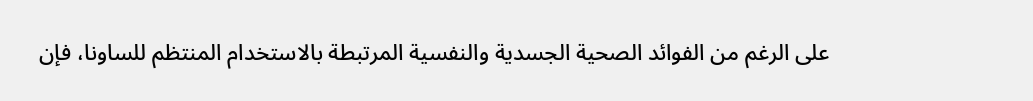على الرغم من الفوائد الصحية الجسدية والنفسية المرتبطة بالاستخدام المنتظم للساونا، فإن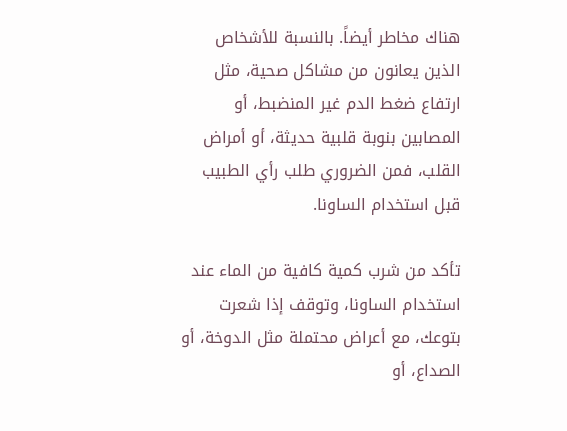هناك مخاطر أيضاً. بالنسبة للأشخاص الذين يعانون من مشاكل صحية، مثل ارتفاع ضغط الدم غير المنضبط، أو المصابين بنوبة قلبية حديثة، أو أمراض القلب، فمن الضروري طلب رأي الطبيب قبل استخدام الساونا.

تأكد من شرب كمية كافية من الماء عند استخدام الساونا، وتوقف إذا شعرت بتوعك، مع أعراض محتملة مثل الدوخة، أو الصداع، أو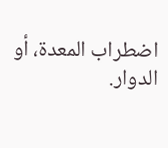اضطراب المعدة، أو الدوار.